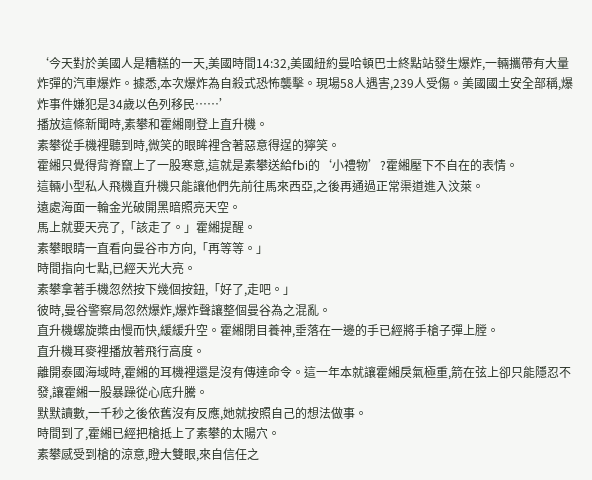‘今天對於美國人是糟糕的一天,美國時間14:32,美國紐約曼哈頓巴士終點站發生爆炸,一輛攜帶有大量炸彈的汽車爆炸。據悉,本次爆炸為自殺式恐怖襲擊。現場58人遇害,239人受傷。美國國土安全部稱,爆炸事件嫌犯是34歲以色列移民……’
播放這條新聞時,素攀和霍緗剛登上直升機。
素攀從手機裡聽到時,微笑的眼眸裡含著惡意得逞的獰笑。
霍緗只覺得背脊竄上了一股寒意,這就是素攀送給fbi的‘小禮物’?霍緗壓下不自在的表情。
這輛小型私人飛機直升機只能讓他們先前往馬來西亞,之後再通過正常渠道進入汶萊。
遠處海面一輪金光破開黑暗照亮天空。
馬上就要天亮了,「該走了。」霍緗提醒。
素攀眼睛一直看向曼谷市方向,「再等等。」
時間指向七點,已經天光大亮。
素攀拿著手機忽然按下幾個按鈕,「好了,走吧。」
彼時,曼谷警察局忽然爆炸,爆炸聲讓整個曼谷為之混亂。
直升機螺旋槳由慢而快,緩緩升空。霍緗閉目養神,垂落在一邊的手已經將手槍子彈上膛。
直升機耳麥裡播放著飛行高度。
離開泰國海域時,霍緗的耳機裡還是沒有傳達命令。這一年本就讓霍緗戾氣極重,箭在弦上卻只能隱忍不發,讓霍緗一股暴躁從心底升騰。
默默讀數,一千秒之後依舊沒有反應,她就按照自己的想法做事。
時間到了,霍緗已經把槍抵上了素攀的太陽穴。
素攀感受到槍的涼意,瞪大雙眼,來自信任之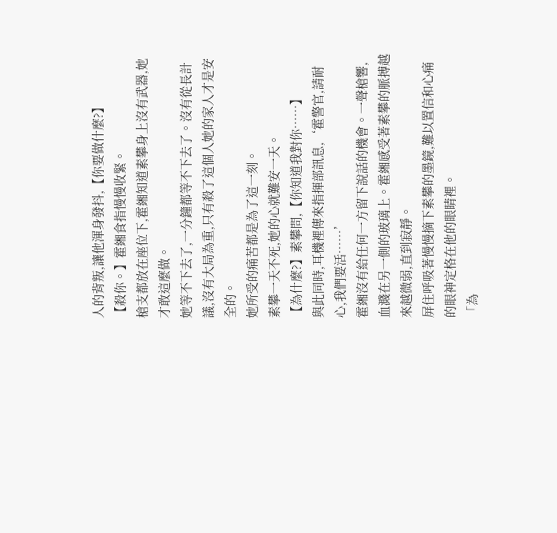人的背叛,讓他渾身發抖,【你要做什麼?】
【殺你。】霍緗食指慢慢收緊。
槍支都放在座位下,霍緗知道素攀身上沒有武器,她才敢這麼做。
她等不下去了,一分鐘都等不下去了。沒有從長計議,沒有大局為重,只有殺了這個人她的家人才是安全的。
她所受的痛苦都是為了這一刻。
素攀一天不死,她的心就難安一天。
【為什麼?】素攀問,【你知道我對你……】
與此同時,耳機裡傳來指揮部訊息,‘霍警官,請耐心,我們要活……’
霍緗沒有給任何一方留下說話的機會。一聲槍響,血濺在另一側的玻璃上。霍緗感受著素攀的脈搏越來越微弱,直到寂靜。
屏住呼吸著慢慢摘下素攀的墨鏡,難以置信和心痛的眼神定格在他的眼睛裡。
「為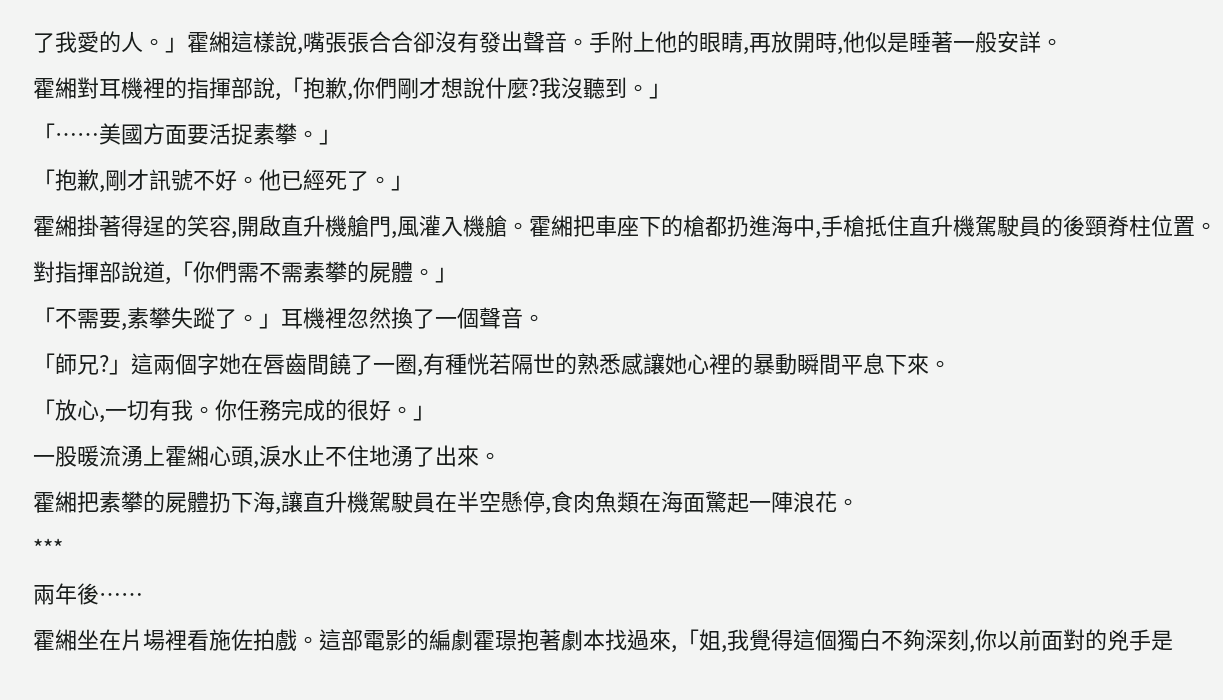了我愛的人。」霍緗這樣說,嘴張張合合卻沒有發出聲音。手附上他的眼睛,再放開時,他似是睡著一般安詳。
霍緗對耳機裡的指揮部說,「抱歉,你們剛才想說什麼?我沒聽到。」
「……美國方面要活捉素攀。」
「抱歉,剛才訊號不好。他已經死了。」
霍緗掛著得逞的笑容,開啟直升機艙門,風灌入機艙。霍緗把車座下的槍都扔進海中,手槍抵住直升機駕駛員的後頸脊柱位置。
對指揮部說道,「你們需不需素攀的屍體。」
「不需要,素攀失蹤了。」耳機裡忽然換了一個聲音。
「師兄?」這兩個字她在唇齒間饒了一圈,有種恍若隔世的熟悉感讓她心裡的暴動瞬間平息下來。
「放心,一切有我。你任務完成的很好。」
一股暖流湧上霍緗心頭,淚水止不住地湧了出來。
霍緗把素攀的屍體扔下海,讓直升機駕駛員在半空懸停,食肉魚類在海面驚起一陣浪花。
***
兩年後……
霍緗坐在片場裡看施佐拍戲。這部電影的編劇霍璟抱著劇本找過來,「姐,我覺得這個獨白不夠深刻,你以前面對的兇手是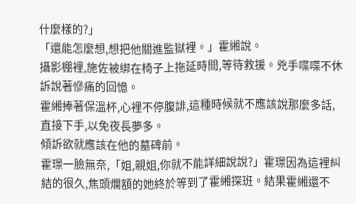什麼樣的?」
「還能怎麼想,想把他關進監獄裡。」霍緗說。
攝影棚裡,施佐被綁在椅子上拖延時間,等待救援。兇手喋喋不休訴說著慘痛的回憶。
霍緗捧著保溫杯,心裡不停腹誹,這種時候就不應該說那麼多話,直接下手,以免夜長夢多。
傾訴欲就應該在他的墓碑前。
霍璟一臉無奈,「姐,親姐,你就不能詳細說說?」霍璟因為這裡糾結的很久,焦頭爛額的她終於等到了霍緗探班。結果霍緗還不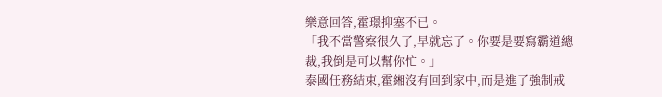樂意回答,霍璟抑塞不已。
「我不當警察很久了,早就忘了。你要是要寫霸道總裁,我倒是可以幫你忙。」
泰國任務結束,霍緗沒有回到家中,而是進了強制戒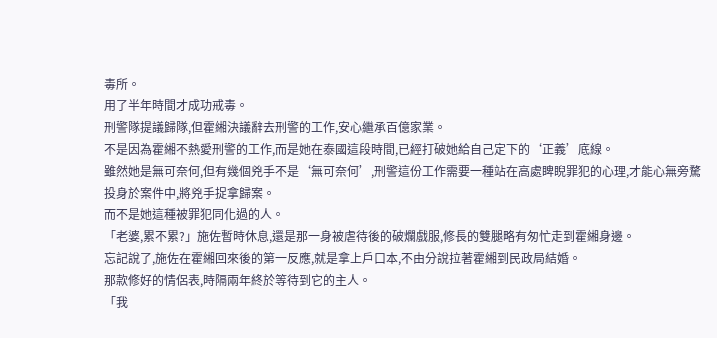毒所。
用了半年時間才成功戒毒。
刑警隊提議歸隊,但霍緗決議辭去刑警的工作,安心繼承百億家業。
不是因為霍緗不熱愛刑警的工作,而是她在泰國這段時間,已經打破她給自己定下的‘正義’底線。
雖然她是無可奈何,但有幾個兇手不是‘無可奈何’,刑警這份工作需要一種站在高處睥睨罪犯的心理,才能心無旁騖投身於案件中,將兇手捉拿歸案。
而不是她這種被罪犯同化過的人。
「老婆,累不累?」施佐暫時休息,還是那一身被虐待後的破爛戲服,修長的雙腿略有匆忙走到霍緗身邊。
忘記說了,施佐在霍緗回來後的第一反應,就是拿上戶口本,不由分說拉著霍緗到民政局結婚。
那款修好的情侶表,時隔兩年終於等待到它的主人。
「我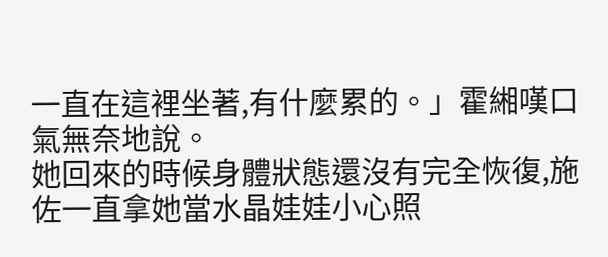一直在這裡坐著,有什麼累的。」霍緗嘆口氣無奈地說。
她回來的時候身體狀態還沒有完全恢復,施佐一直拿她當水晶娃娃小心照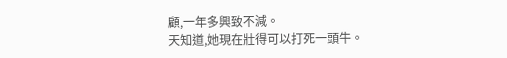顧,一年多興致不減。
天知道,她現在壯得可以打死一頭牛。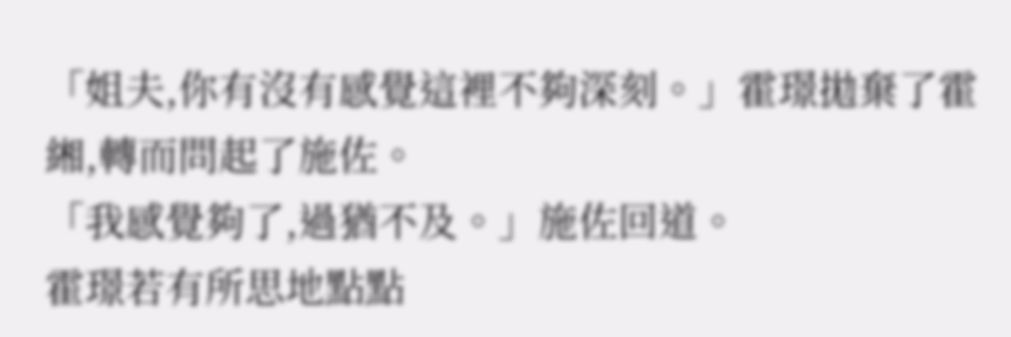「姐夫,你有沒有感覺這裡不夠深刻。」霍璟拋棄了霍緗,轉而問起了施佐。
「我感覺夠了,過猶不及。」施佐回道。
霍璟若有所思地點點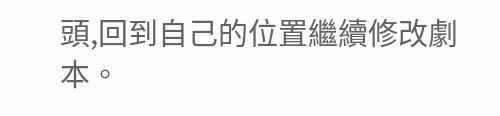頭,回到自己的位置繼續修改劇本。